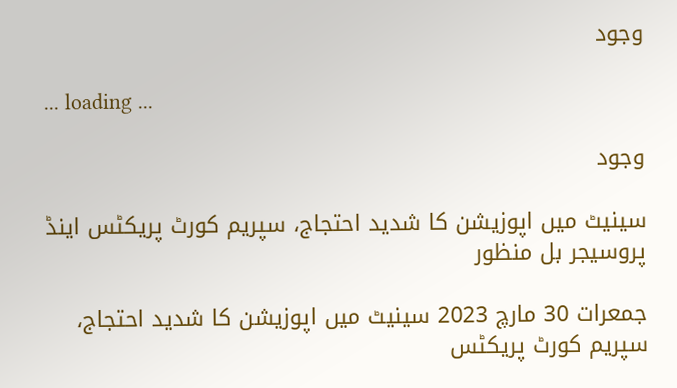وجود

... loading ...

وجود

سینیٹ میں اپوزیشن کا شدید احتجاج، سپریم کورٹ پریکٹس اینڈ پروسیجر بل منظور

جمعرات 30 مارچ 2023 سینیٹ میں اپوزیشن کا شدید احتجاج، سپریم کورٹ پریکٹس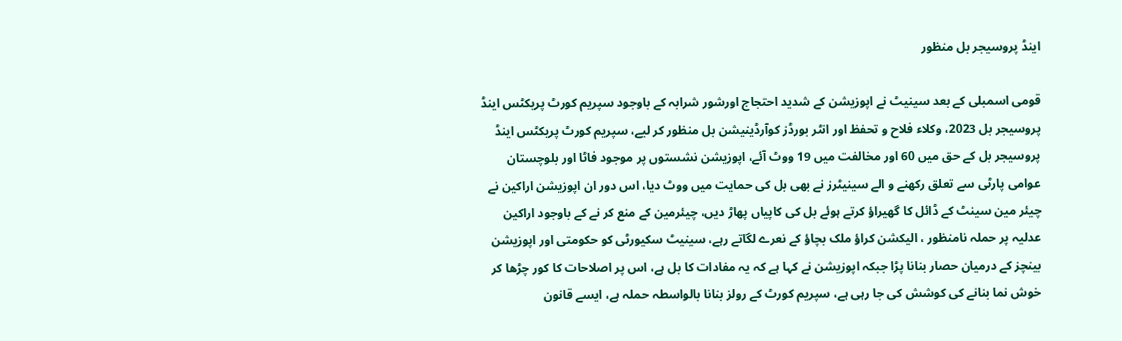اینڈ پروسیجر بل منظور

قومی اسمبلی کے بعد سینیٹ نے اپوزیشن کے شدید احتجاج اورشور شرابہ کے باوجود سپریم کورٹ پریکٹس اینڈ پروسیجر بل 2023، وکلاء فلاح و تحفظ اور انٹر بورڈز کوآرڈینیشن بل منظور کر لیے، سپریم کورٹ پریکٹس اینڈ پروسیجر بل کے حق میں 60 اور مخالفت میں 19 ووٹ آئے، اپوزیشن نشستوں پر موجود فاٹا اور بلوچستان عوامی پارٹی سے تعلق رکھنے و الے سینیٹرز نے بھی بل کی حمایت میں ووٹ دیا، اس دور ان اپوزیشن اراکین نے چیئر مین سینٹ کے ڈائل کا گھیراؤ کرتے ہوئے بل کی کاپیاں پھاڑ دیں، چیئرمین کے منع کر نے کے باوجود اراکین عدلیہ پر حملہ نامنظور ، الیکشن کراؤ ملک بچاؤ کے نعرے لگاتے رہے، سینیٹ سکیورٹی کو حکومتی اور اپوزیشن بینچز کے درمیان حصار بنانا پڑا جبکہ اپوزیشن نے کہا ہے کہ یہ مفادات کا بل ہے، اس پر اصلاحات کا کور چڑھا کر خوش نما بنانے کی کوشش کی جا رہی ہے، سپریم کورٹ کے رولز بنانا بالواسطہ حملہ ہے، ایسے قانون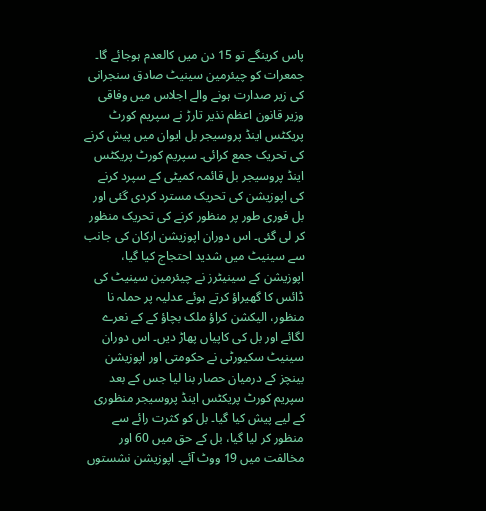پاس کرینگے تو 15 دن میں کالعدم ہوجائے گا۔ جمعرات کو چیئرمین سینیٹ صادق سنجرانی کی زیر صدارت ہونے والے اجلاس میں وفاقی وزیر قانون اعظم نذیر تارڑ نے سپریم کورٹ پریکٹس اینڈ پروسیجر بل ایوان میں پیش کرنے کی تحریک جمع کرائی۔ سپریم کورٹ پریکٹس اینڈ پروسیجر بل قائمہ کمیٹی کے سپرد کرنے کی اپوزیشن کی تحریک مسترد کردی گئی اور بل فوری طور پر منظور کرنے کی تحریک منظور کر لی گئی۔ اس دوران اپوزیشن ارکان کی جانب سے سینیٹ میں شدید احتجاج کیا گیا، اپوزیشن کے سینیٹرز نے چیئرمین سینیٹ کی ڈائس کا گھیراؤ کرتے ہوئے عدلیہ پر حملہ نا منظور، الیکشن کراؤ ملک بچاؤ کے کے نعرے لگائے اور بل کی کاپیاں پھاڑ دیں۔ اس دوران سینیٹ سکیورٹی نے حکومتی اور اپوزیشن بینچز کے درمیان حصار بنا لیا جس کے بعد سپریم کورٹ پریکٹس اینڈ پروسیجر منظوری کے لیے پیش کیا گیا۔ بل کو کثرت رائے سے منظور کر لیا گیا، بل کے حق میں 60 اور مخالفت میں 19 ووٹ آئے۔ اپوزیشن نشستوں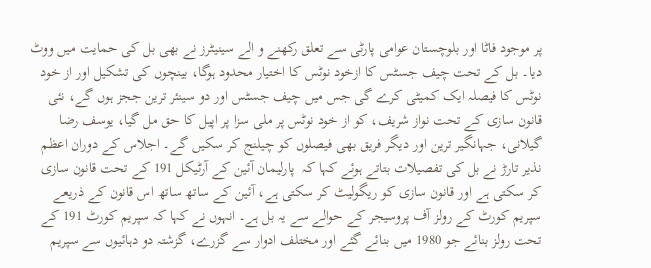پر موجود فاٹا اور بلوچستان عوامی پارٹی سے تعلق رکھنے و الے سینیٹرز نے بھی بل کی حمایت میں ووٹ دیا۔ بل کے تحت چیف جسٹس کا ازخود نوٹس کا اختیار محدود ہوگا، بینچوں کی تشکیل اور از خود نوٹس کا فیصلہ ایک کمیٹی کرے گی جس میں چیف جسٹس اور دو سینئر ترین ججز ہوں گے، نئی قانون سازی کے تحت نواز شریف، کو از خود نوٹس پر ملی سزا پر اپیل کا حق مل گیا، یوسف رضا گیلانی، جہانگیر ترین اور دیگر فریق بھی فیصلوں کو چیلنج کر سکیں گے۔ اجلاس کے دوران اعظم نذیر تارڑ نے بل کی تفصیلات بتاتے ہوئے کہا کہ  پارلیمان آئین کے آرٹیکل 191 کے تحت قانون سازی کر سکتی ہے اور قانون سازی کو ریگولیٹ کر سکتی ہے، آئین کے ساتھ ساتھ اس قانون کے ذریعے سپریم کورٹ کے رولز آف پروسیجر کے حوالے سے یہ بل ہے۔ انہوں نے کہا کہ سپریم کورٹ 191 کے تحت رولز بنائے جو 1980 میں بنائے گئے اور مختلف ادوار سے گزرے، گزشتہ دو دہائیوں سے سپریم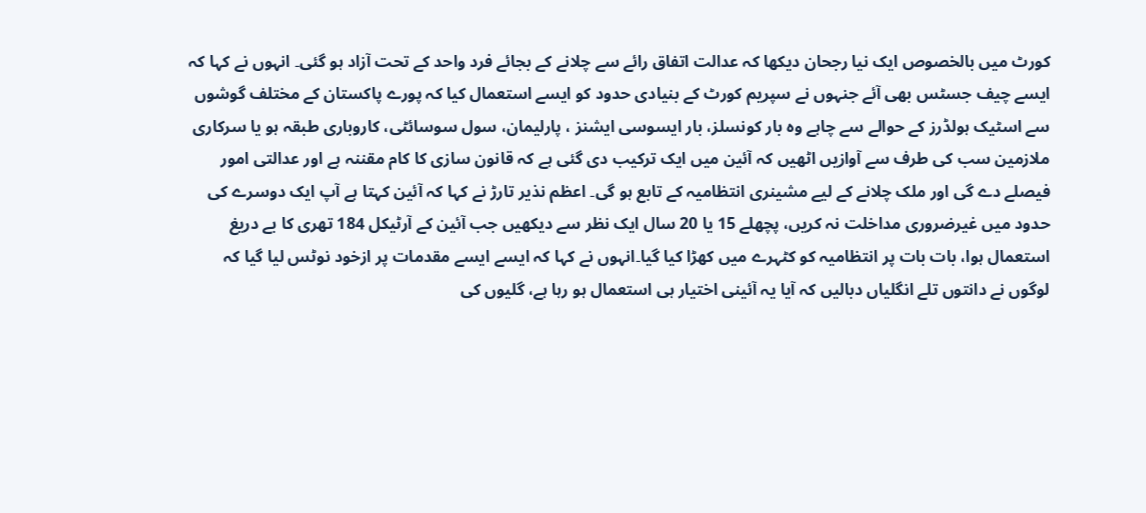کورٹ میں بالخصوص ایک نیا رجحان دیکھا کہ عدالت اتفاق رائے سے چلانے کے بجائے فرد واحد کے تحت آزاد ہو گئی۔ انہوں نے کہا کہ ایسے چیف جسٹس بھی آئے جنہوں نے سپریم کورٹ کے بنیادی حدود کو ایسے استعمال کیا کہ پورے پاکستان کے مختلف گوشوں سے اسٹیک ہولڈرز کے حوالے سے چاہے وہ بار کونسلز، بار ایسوسی ایشنز ، پارلیمان، سول سوسائٹی، کاروباری طبقہ ہو یا سرکاری ملازمین سب کی طرف سے آوازیں اٹھیں کہ آئین میں ایک ترکیب دی گئی ہے کہ قانون سازی کا کام مقننہ ہے اور عدالتی امور فیصلے دے گی اور ملک چلانے کے لیے مشینری انتظامیہ کے تابع ہو گی۔ اعظم نذیر تارڑ نے کہا کہ آئین کہتا ہے آپ ایک دوسرے کی حدود میں غیرضروری مداخلت نہ کریں، پچھلے 15 یا 20 سال ایک نظر سے دیکھیں جب آئین کے آرٹیکل 184 تھری کا بے دریغ استعمال ہوا، بات بات پر انتظامیہ کو کٹہرے میں کھڑا کیا گیا۔انہوں نے کہا کہ ایسے ایسے مقدمات پر ازخود نوٹس لیا گیا کہ لوگوں نے دانتوں تلے انگلیاں دبالیں کہ آیا یہ آئینی اختیار ہی استعمال ہو رہا ہے، گلیوں کی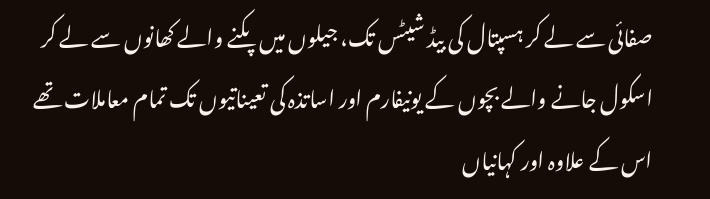صفائی سے لے کر ہسپتال کی بیڈ شیٹس تک، جیلوں میں پکنے والے کھانوں سے لے کر اسکول جانے والے بچوں کے یونیفارم اور اساتذہ کی تعیناتیوں تک تمام معاملات تھے اس کے علاوہ اور کہانیاں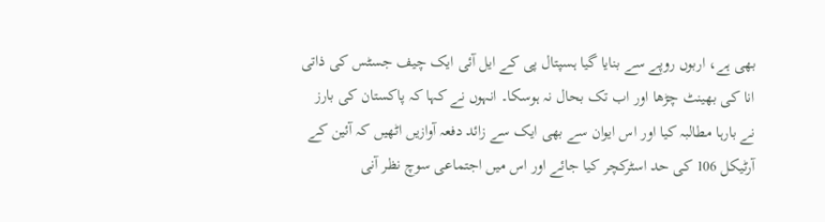بھی ہے، اربوں روپے سے بنایا گیا ہسپتال پی کے ایل آئی ایک چیف جسٹس کی ذاتی انا کی بھینٹ چڑھا اور اب تک بحال نہ ہوسکا۔ انہوں نے کہا کہ پاکستان کی بارز نے بارہا مطالبہ کیا اور اس ایوان سے بھی ایک سے زائد دفعہ آوازیں اٹھیں کہ آئین کے آرٹیکل 106 کی حد اسٹرکچر کیا جائے اور اس میں اجتماعی سوچ نظر آنی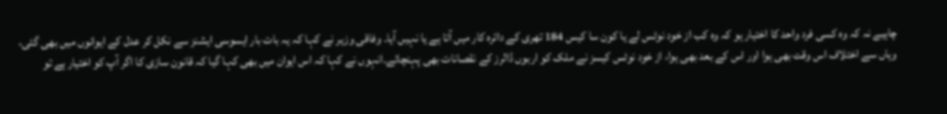چاہیے نہ کہ وہ کسی فرد واحد کا اختیار ہو کہ وہ کب از خود نوٹس لے یا کون سا کیس 184 تھری کے دائرہ کار میں آتا ہے یا نہیں آیا۔ وفاقی وزیر نے کہا کہ یہ بات بار ایسوسی ایشنز سے نکل کر عدل کے ایوانوں میں بھی گئی، وہاں سے اختلاف اس وقت بھی ہوا اور اس کے بعد بھی ہوا، از خود نوٹس کیسز نے ملک کو اربوں ڈالرز کے نقصانات بھی پہنچائے۔انہوں نے کہا کہ اس ایوان میں بھی کہا گیا کہ قانون سازی کا اگر آپ کو اختیار ہے تو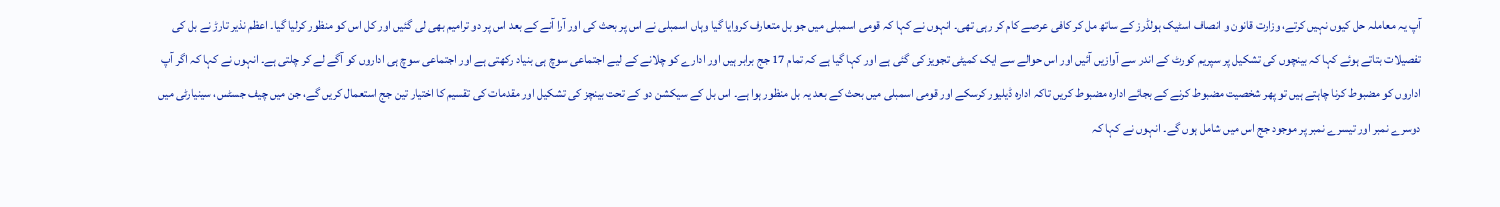آپ یہ معاملہ حل کیوں نہیں کرتے، وزارت قانون و انصاف اسٹیک ہولڈرز کے ساتھ مل کر کافی عرصے کام کر رہی تھی۔ انہوں نے کہا کہ قومی اسمبلی میں جو بل متعارف کروایا گیا وہاں اسمبلی نے اس پر بحث کی اور آرا آنے کے بعد اس پر دو ترامیم بھی لی گئیں اور کل اس کو منظور کرلیا گیا۔ اعظم نذیر تارڑ نے بل کی تفصیلات بتاتے ہوئے کہا کہ بینچوں کی تشکیل پر سپریم کورٹ کے اندر سے آوازیں آئیں اور اس حوالے سے ایک کمیٹی تجویز کی گئی ہے اور کہا گیا ہے کہ تمام 17 جج برابر ہیں اور ادارے کو چلانے کے لیے اجتماعی سوچ ہی بنیاد رکھتی ہے اور اجتماعی سوچ ہی اداروں کو آگے لے کر چلتی ہے۔ انہوں نے کہا کہ اگر آپ اداروں کو مضبوط کرنا چاہتے ہیں تو پھر شخصیت مضبوط کرنے کے بجائے ادارہ مضبوط کریں تاکہ ادارہ ڈیلیور کرسکے اور قومی اسمبلی میں بحث کے بعد یہ بل منظور ہوا ہے۔ اس بل کے سیکشن دو کے تحت بینچز کی تشکیل اور مقدمات کی تقسیم کا اختیار تین جج استعمال کریں گے، جن میں چیف جسٹس، سینیارٹی میں دوسرے نمبر اور تیسرے نمبر پر موجود جج اس میں شامل ہوں گے۔ انہوں نے کہا کہ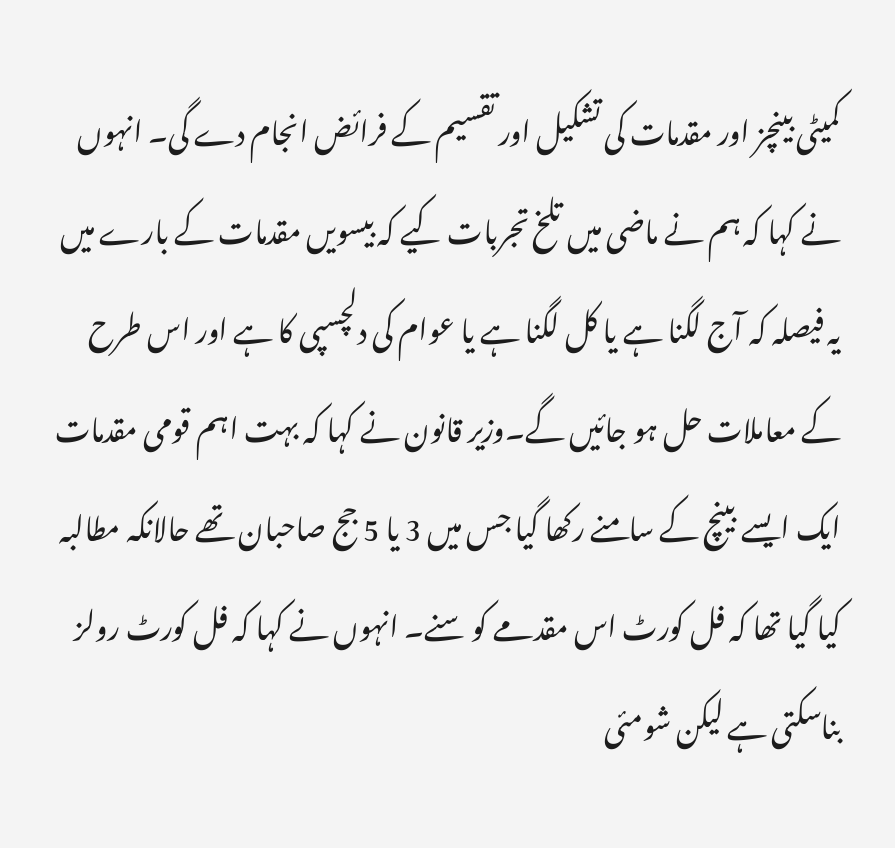کمیٹی بینچز اور مقدمات کی تشکیل اور تقسیم کے فرائض انجام دے گی۔ انہوں نے کہا کہ ہم نے ماضی میں تلخ تجربات کیے کہ بیسویں مقدمات کے بارے میں یہ فیصلہ کہ آج لگنا ہے یا کل لگنا ہے یا عوام کی دلچسپی کا ہے اور اس طرح کے معاملات حل ہو جائیں گے۔وزیر قانون نے کہا کہ بہت اہم قومی مقدمات ایک ایسے بینچ کے سامنے رکھا گیا جس میں 3 یا 5 جج صاحبان تھے حالانکہ مطالبہ کیا گیا تھا کہ فل کورٹ اس مقدمے کو سنے۔ انہوں نے کہا کہ فل کورٹ رولز بناسکتی ہے لیکن شومئی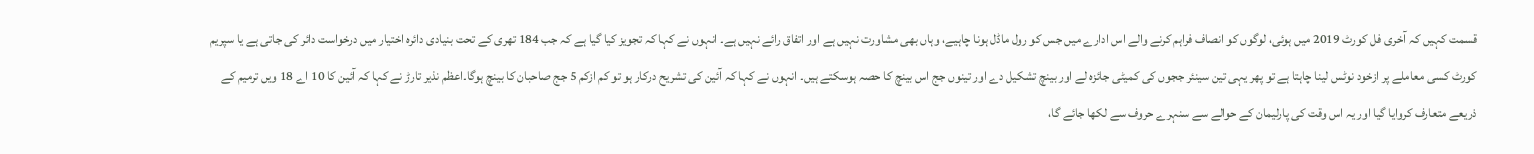قسمت کہیں کہ آخری فل کورٹ 2019 میں ہوئی، لوگوں کو انصاف فراہم کرنے والے اس ادارے میں جس کو رول ماڈل ہونا چاہیے، وہاں بھی مشاورت نہیں ہے اور اتفاق رائے نہیں ہے۔ انہوں نے کہا کہ تجویز کیا گیا ہے کہ جب 184 تھری کے تحت بنیادی دائرہ اختیار میں درخواست دائر کی جاتی ہے یا سپریم کورٹ کسی معاملے پر ازخود نوٹس لینا چاہتا ہے تو پھر یہی تین سینئر ججوں کی کمیٹی جائزہ لے اور بینچ تشکیل دے اور تینوں جج اس بینچ کا حصہ ہوسکتے ہیں۔ انہوں نے کہا کہ آئین کی تشریح درکار ہو تو کم ازکم 5 جج صاحبان کا بینچ ہوگا۔اعظم نذیر تارڑ نے کہا کہ آئین کا 10 اے 18 ویں ترمیم کے ذریعے متعارف کروایا گیا اور یہ اس وقت کی پارلیمان کے حوالے سے سنہرے حروف سے لکھا جائے گا،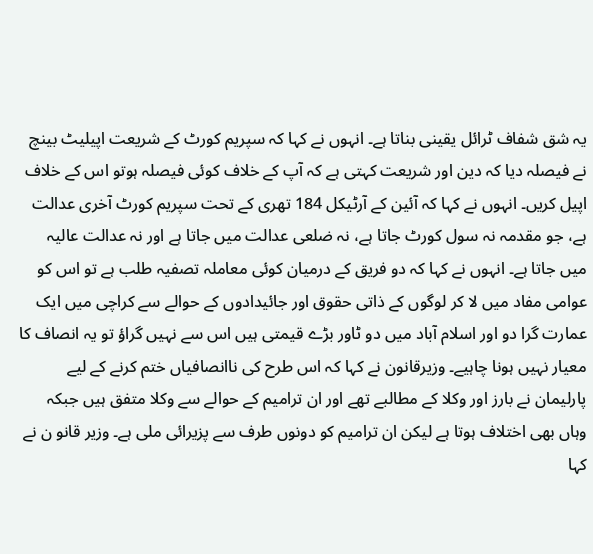یہ شق شفاف ٹرائل یقینی بناتا ہے۔ انہوں نے کہا کہ سپریم کورٹ کے شریعت اپیلیٹ بینچ نے فیصلہ دیا کہ دین اور شریعت کہتی ہے کہ آپ کے خلاف کوئی فیصلہ ہوتو اس کے خلاف اپیل کریں۔ انہوں نے کہا کہ آئین کے آرٹیکل 184 تھری کے تحت سپریم کورٹ آخری عدالت ہے، جو مقدمہ نہ سول کورٹ جاتا ہے، نہ ضلعی عدالت میں جاتا ہے اور نہ عدالت عالیہ میں جاتا ہے۔ انہوں نے کہا کہ دو فریق کے درمیان کوئی معاملہ تصفیہ طلب ہے تو اس کو عوامی مفاد میں لا کر لوگوں کے ذاتی حقوق اور جائیدادوں کے حوالے سے کراچی میں ایک عمارت گرا دو اور اسلام آباد میں دو ٹاور بڑے قیمتی ہیں اس سے نہیں گراؤ تو یہ انصاف کا معیار نہیں ہونا چاہیے۔ وزیرقانون نے کہا کہ اس طرح کی ناانصافیاں ختم کرنے کے لیے پارلیمان نے بارز اور وکلا کے مطالبے تھے اور ان ترامیم کے حوالے سے وکلا متفق ہیں جبکہ وہاں بھی اختلاف ہوتا ہے لیکن ان ترامیم کو دونوں طرف سے پزیرائی ملی ہے۔ وزیر قانو ن نے کہا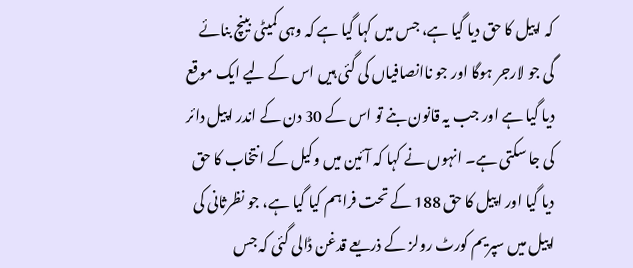کہ اپیل کا حق دیا گیا ہے، جس میں کہا گیا ہے کہ وہی کمیٹی بینچ بنائے گی جو لارجر ہوگا اور جو ناانصافیاں کی گئی ہیں اس کے لیے ایک موقع دیا گیا ہے اور جب یہ قانون بنے تو اس کے 30 دن کے اندر اپیل دائر کی جا سکتی ہے۔ انہوں نے کہا کہ آئین میں وکیل کے انتخاب کا حق دیا گیا اور اپیل کا حق 188 کے تحت فراہم کیا گیا ہے، جو نظرثانی کی اپیل میں سپریم کورٹ رولز کے ذریعے قدغن ڈالی گئی کہ جس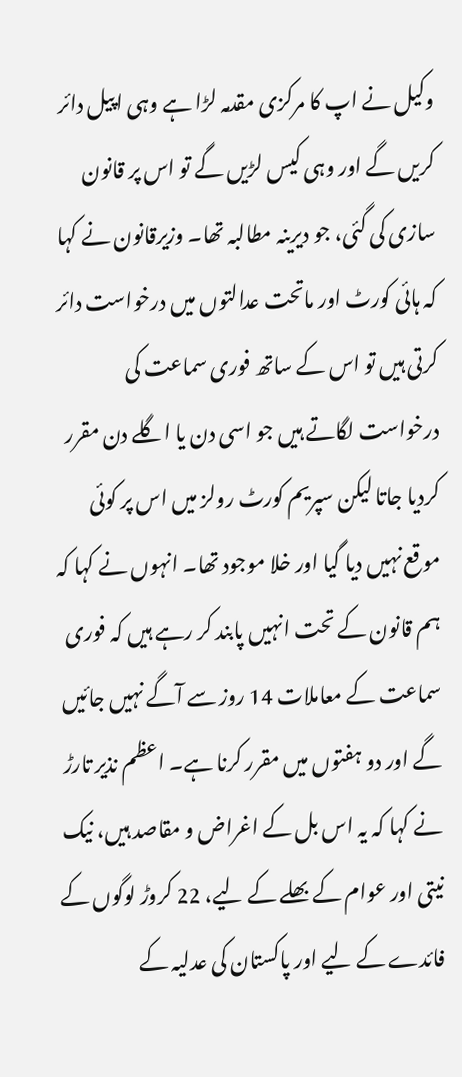وکیل نے اپ کا مرکزی مقدمہ لڑا ہے وہی اپیل دائر کریں گے اور وہی کیس لڑیں گے تو اس پر قانون سازی کی گئی، جو دیرینہ مطالبہ تھا۔ وزیرقانون نے کہا کہ ہائی کورٹ اور ماتحت عدالتوں میں درخواست دائر کرتی ہیں تو اس کے ساتھ فوری سماعت کی درخواست لگاتے ہیں جو اسی دن یا اگلے دن مقرر کردیا جاتا لیکن سپریم کورٹ رولز میں اس پر کوئی موقع نہیں دیا گیا اور خلا موجود تھا۔ انہوں نے کہا کہ ہم قانون کے تحت انہیں پابند کر رہے ہیں کہ فوری سماعت کے معاملات 14 روز سے آگے نہیں جائیں گے اور دو ہفتوں میں مقرر کرنا ہے۔ اعظم نذیر تارڑ نے کہا کہ یہ اس بل کے اغراض و مقاصد ہیں، نیک نیتی اور عوام کے بھلے کے لیے، 22 کروڑ لوگوں کے فائدے کے لیے اور پاکستان کی عدلیہ کے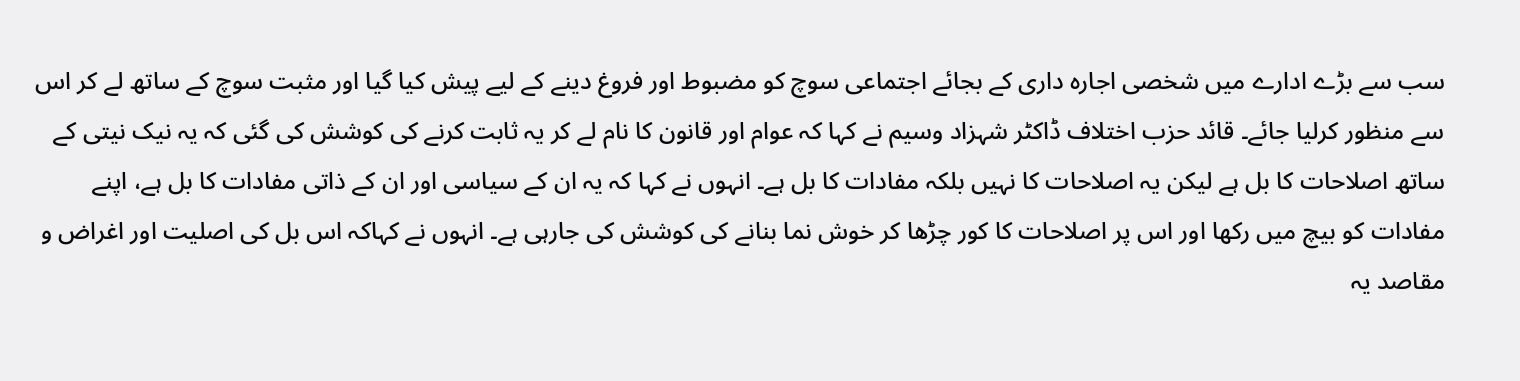سب سے بڑے ادارے میں شخصی اجارہ داری کے بجائے اجتماعی سوچ کو مضبوط اور فروغ دینے کے لیے پیش کیا گیا اور مثبت سوچ کے ساتھ لے کر اس سے منظور کرلیا جائے۔ قائد حزب اختلاف ڈاکٹر شہزاد وسیم نے کہا کہ عوام اور قانون کا نام لے کر یہ ثابت کرنے کی کوشش کی گئی کہ یہ نیک نیتی کے ساتھ اصلاحات کا بل ہے لیکن یہ اصلاحات کا نہیں بلکہ مفادات کا بل ہے۔ انہوں نے کہا کہ یہ ان کے سیاسی اور ان کے ذاتی مفادات کا بل ہے، اپنے مفادات کو بیچ میں رکھا اور اس پر اصلاحات کا کور چڑھا کر خوش نما بنانے کی کوشش کی جارہی ہے۔ انہوں نے کہاکہ اس بل کی اصلیت اور اغراض و مقاصد یہ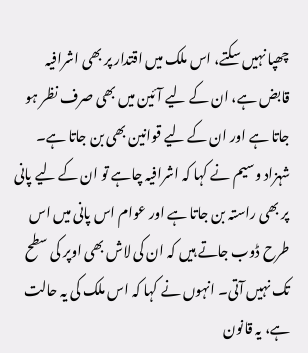چھپا نہیں سکتے، اس ملک میں اقتدار پر بھی اشرافیہ قابض ہے، ان کے لیے آئین میں بھی صرف نظر ہو جاتا ہے اور ان کے لیے قوانین بھی بن جاتا ہے۔ شہزاد وسیم نے کہا کہ اشرافیہ چاہے تو ان کے لیے پانی پر بھی راستہ بن جاتا ہے اور عوام اس پانی میں اس طرح ڈوب جاتے ہیں کہ ان کی لاش بھی اوپر کی سطح تک نہیں آتی۔ انہوں نے کہا کہ اس ملک کی یہ حالت ہے، یہ قانون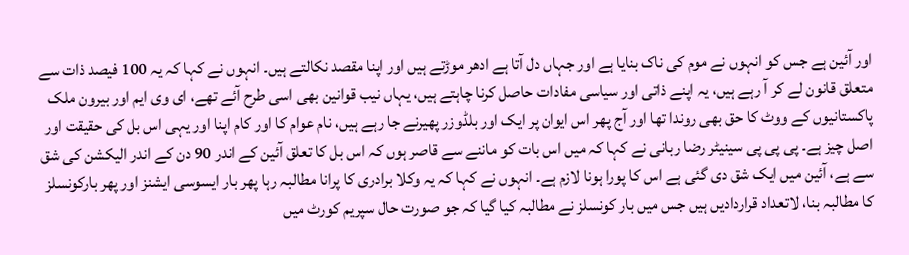اور آئین ہے جس کو انہوں نے موم کی ناک بنایا ہے اور جہاں دل آتا ہے ادھر موڑتے ہیں اور اپنا مقصد نکالتے ہیں۔ انہوں نے کہا کہ یہ 100 فیصد ذات سے متعلق قانون لے کر آ رہے ہیں، یہ اپنے ذاتی اور سیاسی مفادات حاصل کرنا چاہتے ہیں، یہاں نیب قوانین بھی اسی طرح آئے تھے، ای وی ایم اور بیرون ملک پاکستانیوں کے ووٹ کا حق بھی روندا تھا اور آج پھر اس ایوان پر ایک اور بلڈوزر پھیرنے جا رہے ہیں، نام عوام کا اور کام اپنا اور یہی اس بل کی حقیقت اور اصل چیز ہے۔ پی پی پی سینیٹر رضا ربانی نے کہا کہ میں اس بات کو ماننے سے قاصر ہوں کہ اس بل کا تعلق آئین کے اندر 90 دن کے اندر الیکشن کی شق سے ہے، آئین میں ایک شق دی گئی ہے اس کا پورا ہونا لازم ہے۔ انہوں نے کہا کہ یہ وکلا برادری کا پرانا مطالبہ رہا پھر بار ایسوسی ایشنز اور پھر بارکونسلز کا مطالبہ بنا، لاتعداد قراردادیں ہیں جس میں بار کونسلز نے مطالبہ کیا گیا کہ جو صورت حال سپریم کورٹ میں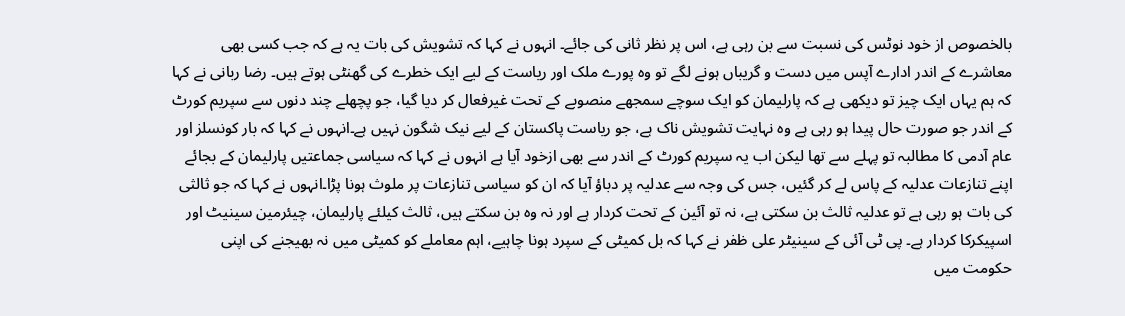بالخصوص از خود نوٹس کی نسبت سے بن رہی ہے، اس پر نظر ثانی کی جائے۔ انہوں نے کہا کہ تشویش کی بات یہ ہے کہ جب کسی بھی معاشرے کے اندر ادارے آپس میں دست و گریباں ہونے لگے تو وہ پورے ملک اور ریاست کے لیے ایک خطرے کی گھنٹی ہوتے ہیں۔ رضا ربانی نے کہا کہ ہم یہاں ایک چیز تو دیکھی ہے کہ پارلیمان کو ایک سوچے سمجھے منصوبے کے تحت غیرفعال کر دیا گیا، جو پچھلے چند دنوں سے سپریم کورٹ کے اندر جو صورت حال پیدا ہو رہی ہے وہ نہایت تشویش ناک ہے، جو ریاست پاکستان کے لیے نیک شگون نہیں ہے۔انہوں نے کہا کہ بار کونسلز اور عام آدمی کا مطالبہ تو پہلے سے تھا لیکن اب یہ سپریم کورٹ کے اندر سے بھی ازخود آیا ہے انہوں نے کہا کہ سیاسی جماعتیں پارلیمان کے بجائے اپنے تنازعات عدلیہ کے پاس لے کر گئیں، جس کی وجہ سے عدلیہ پر دباؤ آیا کہ ان کو سیاسی تنازعات پر ملوث ہونا پڑا۔انہوں نے کہا کہ جو ثالثی کی بات ہو رہی ہے تو عدلیہ ثالث بن سکتی ہے، نہ تو آئین کے تحت کردار ہے اور نہ وہ بن سکتے ہیں، ثالث کیلئے پارلیمان، چیئرمین سینیٹ اور اسپیکرکا کردار ہے۔ پی ٹی آئی کے سینیٹر علی ظفر نے کہا کہ بل کمیٹی کے سپرد ہونا چاہیے، اہم معاملے کو کمیٹی میں نہ بھیجنے کی اپنی حکومت میں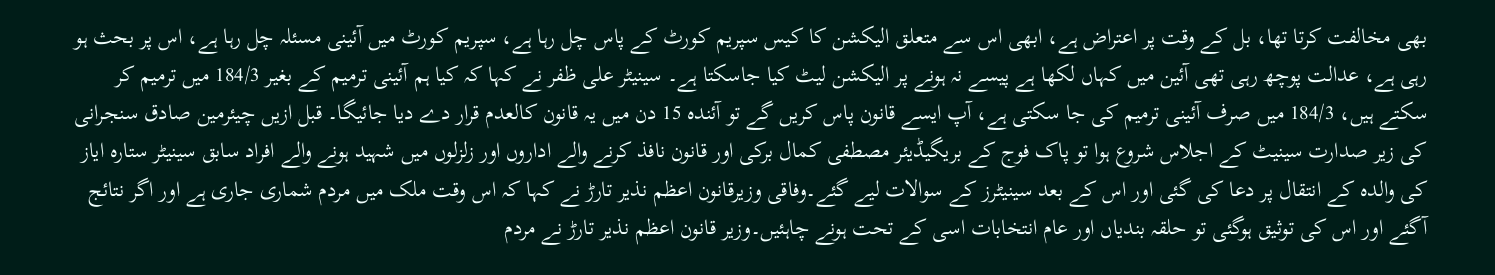بھی مخالفت کرتا تھا، بل کے وقت پر اعتراض ہے، ابھی اس سے متعلق الیکشن کا کیس سپریم کورٹ کے پاس چل رہا ہے، سپریم کورٹ میں آئینی مسئلہ چل رہا ہے، اس پر بحث ہو رہی ہے، عدالت پوچھ رہی تھی آئین میں کہاں لکھا ہے پیسے نہ ہونے پر الیکشن لیٹ کیا جاسکتا ہے۔ سینیٹر علی ظفر نے کہا کہ کیا ہم آئینی ترمیم کے بغیر 184/3 میں ترمیم کر سکتے ہیں، 184/3 میں صرف آئینی ترمیم کی جا سکتی ہے، آپ ایسے قانون پاس کریں گے تو آئندہ 15 دن میں یہ قانون کالعدم قرار دے دیا جائیگا۔ قبل ازیں چیئرمین صادق سنجرانی کی زیر صدارت سینیٹ کے اجلاس شروع ہوا تو پاک فوج کے بریگیڈیئر مصطفی کمال برکی اور قانون نافذ کرنے والے اداروں اور زلزلوں میں شہید ہونے والے افراد سابق سینیٹر ستارہ ایاز کی والدہ کے انتقال پر دعا کی گئی اور اس کے بعد سینیٹرز کے سوالات لیے گئے۔وفاقی وزیرقانون اعظم نذیر تارڑ نے کہا کہ اس وقت ملک میں مردم شماری جاری ہے اور اگر نتائج آگئے اور اس کی توثیق ہوگئی تو حلقہ بندیاں اور عام انتخابات اسی کے تحت ہونے چاہئیں۔وزیر قانون اعظم نذیر تارڑ نے مردم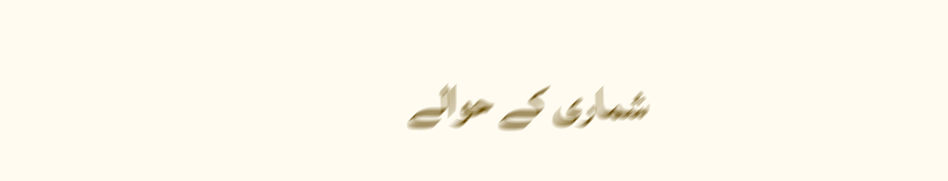شماری کے حوالے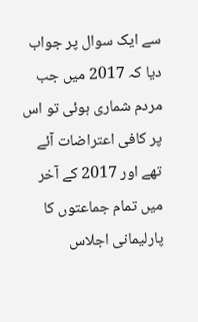سے ایک سوال پر جواب دیا کہ 2017 میں جب مردم شماری ہوئی تو اس پر کافی اعتراضات آئے تھے اور 2017 کے آخر میں تمام جماعتوں کا پارلیمانی اجلاس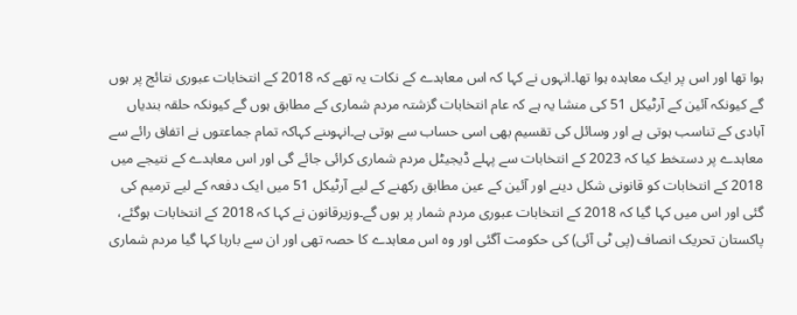ہوا تھا اور اس پر ایک معاہدہ ہوا تھا۔انہوں نے کہا کہ اس معاہدے کے نکات یہ تھے کہ 2018 کے انتخابات عبوری نتائج پر ہوں گے کیونکہ آئین کے آرٹیکل 51 کی منشا یہ ہے کہ عام انتخابات گزشتہ مردم شماری کے مطابق ہوں گے کیونکہ حلقہ بندیاں آبادی کے تناسب ہوتی ہے اور وسائل کی تقسیم بھی اسی حساب سے ہوتی ہے۔انہوںنے کہاکہ تمام جماعتوں نے اتفاق رائے سے معاہدے پر دستخط کیا کہ 2023 کے انتخابات سے پہلے ڈیجیٹل مردم شماری کرائی جائے گی اور اس معاہدے کے نتیجے میں 2018 کے انتخابات کو قانونی شکل دینے اور آئین کے عین مطابق رکھنے کے لیے آرٹیکل 51 میں ایک دفعہ کے لیے ترمیم کی گئی اور اس میں کہا گیا کہ 2018 کے انتخابات عبوری مردم شمار پر ہوں گے۔وزیرقانون نے کہا کہ 2018 کے انتخابات ہوگئے، پاکستان تحریک انصاف (پی ٹی آئی) کی حکومت آگئی اور وہ اس معاہدے کا حصہ تھی اور ان سے بارہا کہا گیا مردم شماری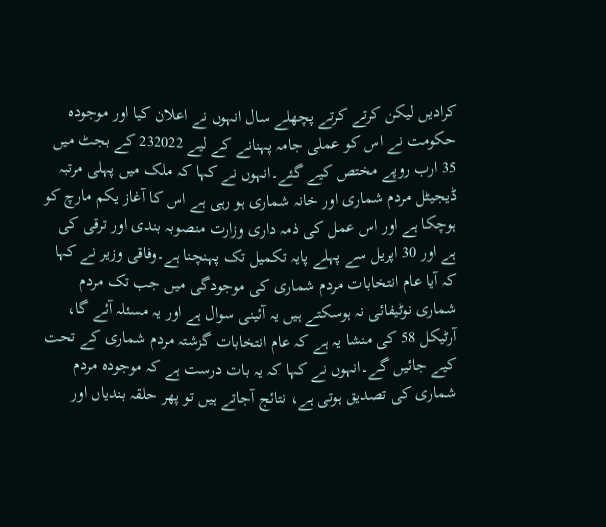کرادیں لیکن کرتے کرتے پچھلے سال انہوں نے اعلان کیا اور موجودہ حکومت نے اس کو عملی جامہ پہنانے کے لیے 232022 کے بجٹ میں 35 ارب روپے مختص کیے گئے۔انہوں نے کہا کہ ملک میں پہلی مرتبہ ڈیجیٹل مردم شماری اور خانہ شماری ہو رہی ہے اس کا آغاز یکم مارچ کو ہوچکا ہے اور اس عمل کی ذمہ داری وزارت منصوبہ بندی اور ترقی کی ہے اور 30 اپریل سے پہلے پایہ تکمیل تک پہنچنا ہے۔وفاقی وزیر نے کہا کہ آیا عام انتخابات مردم شماری کی موجودگی میں جب تک مردم شماری نوٹیفائی نہ ہوسکتے ہیں یہ آئینی سوال ہے اور یہ مسئلہ آئے گا، آرٹیکل 58 کی منشا یہ ہے کہ عام انتخابات گزشتہ مردم شماری کے تحت کیے جائیں گے۔انہوں نے کہا کہ یہ بات درست ہے کہ موجودہ مردم شماری کی تصدیق ہوتی ہے، نتائج آجاتے ہیں تو پھر حلقہ بندیاں اور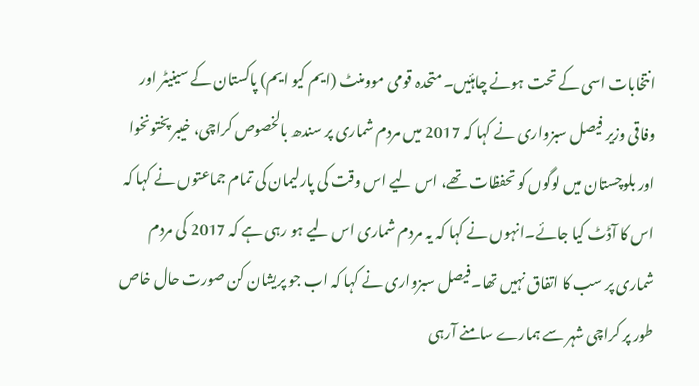انتخابات اسی کے تحت ہونے چاہئیں۔ متحدہ قومی موومنٹ (ایم کیو ایم) پاکستان کے سینیٹر اور وفاقی وزیر فیصل سبزواری نے کہا کہ 2017 میں مردم شماری پر سندھ بالخصوص کراچی، خیبر پختونخوا اور بلوچستان میں لوگوں کو تحفظات تھے، اس لیے اس وقت کی پارلیمان کی تمام جماعتوں نے کہا کہ اس کا آڈٹ کیا جائے۔انہوں نے کہا کہ یہ مردم شماری اس لیے ہو رہی ہے کہ 2017 کی مردم شماری پر سب کا اتفاق نہیں تھا۔فیصل سبزواری نے کہا کہ اب جو پریشان کن صورت حال خاص طور پر کراچی شہر سے ہمارے سامنے آرہی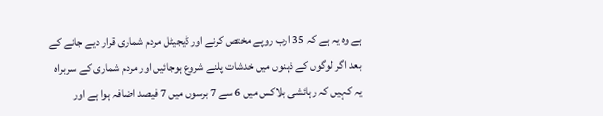ہے وہ یہ ہے کہ 35 ارب روپے مختص کرنے اور ڈیجیٹل مردم شماری قرار دیے جانے کے بعد اگر لوگوں کے ذہنوں میں خدشات پلنے شروع ہوجائیں اور مردم شماری کے سربراہ یہ کہیں کہ رہائشی بلاکس میں 6 سے 7 برسوں میں 7 فیصد اضافہ ہوا ہے اور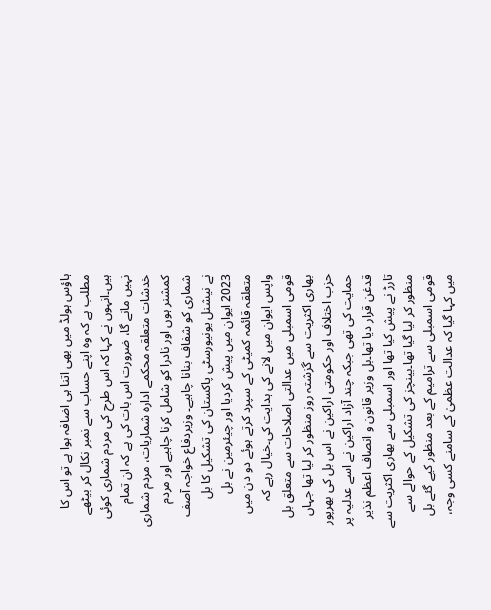ہاؤس ہولڈ میں بھی اتنا ہی اضافہ ہوا ہے تو اس کا مطلب ہے کہ وہ اپنے حساب سے نمبر نکال کر بیٹھے ہیں۔انہوں نے کہا کہ اس طرح کی مردم شماری کوئی نہیں مانے گا، ضرورت اس بات کی ہے کہ ان تمام خدشات متعلقہ محکمے ادارہ شماریات، مردم شماری کمشنر ہوں اور نادرا کو شامل کرنا چاہیے اور مردم شماری کو شفاف بنانا چاہیے۔ وزیردفاع خواجہ آصف نے نیشنل یونیورسٹی پاکستان کی تشکیل کا بل 2023 ایوان میں پیش کردیا اور چیئرمین نے بل متعلقہ قائمہ کمیٹی کے سپرد کرتے ہوئے دو دن میں واپس ایوان میں لانے کی ہدایت کی۔خیال رہے کہ قومی اسمبلی میں عدالتی اصلاحات سے متعلق بل بھاری اکثریت سے گزشتہ روز منظور کر لیا تھا جہاں حزب اختلاف اور حکومتی اراکین نے اس بل کی بھرپور حمایت کی تھی جبکہ چند آزاد اراکین نے اسے عدلیہ پر قدغن قرار دیا تھا۔بل وزیر قانون و انصاف اعظم نذیر تارڑ نے پیش کیا تھا اور اسمبلی سے بھاری اکثریت سے منظور کر لیا گیا تھا۔بینچز کی تشکیل کے حوالے سے قومی اسمبلی سے ترامیم کے بعد منظور کیے گئے بل میں کہا گیا کہ عدالت عظمیٰ کے سامنے کسی وجہ،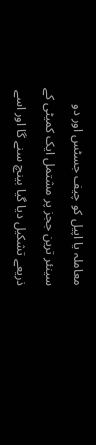معاملہ یا اپیل کو چیف جسٹس اور دو سینئر ترین ججز پر مشتمل ایک کمیٹی کے ذریعے تشکیل دیا گیا بینچ سنے گا اور اسے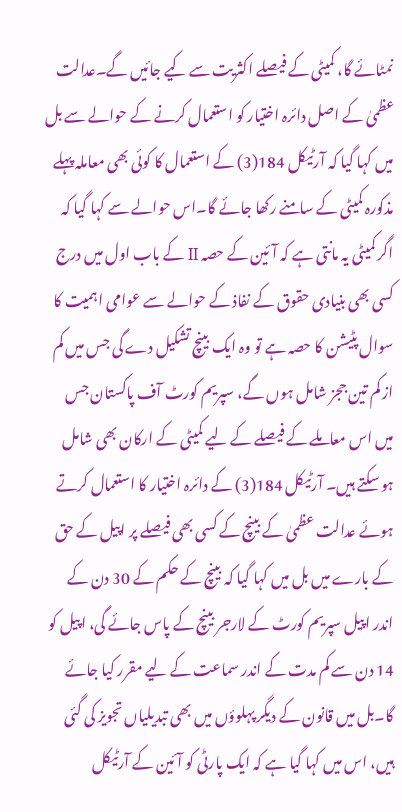نمٹائے گا، کمیٹی کے فیصلے اکثریت سے کیے جائیں گے۔عدالت عظمیٰ کے اصل دائرہ اختیار کو استعمال کرنے کے حوالے سے بل میں کہا گیا کہ آرٹیکل 184(3) کے استعمال کا کوئی بھی معاملہ پہلے مذکورہ کمیٹی کے سامنے رکھا جائے گا۔اس حوالے سے کہا گیا کہ اگر کمیٹی یہ مانتی ہے کہ آئین کے حصہ II کے باب اول میں درج کسی بھی بنیادی حقوق کے نفاذ کے حوالے سے عوامی اہمیت کا سوال پٹیشن کا حصہ ہے تو وہ ایک بینچ تشکیل دے گی جس میں کم از کم تین ججز شامل ہوں گے، سپریم کورٹ آف پاکستان جس میں اس معاملے کے فیصلے کے لیے کمیٹی کے ارکان بھی شامل ہو سکتے ہیں۔ آرٹیکل 184(3) کے دائرہ اختیار کا استعمال کرتے ہوئے عدالت عظمیٰ کے بینچ کے کسی بھی فیصلے پر اپیل کے حق کے بارے میں بل میں کہا گیا کہ بینچ کے حکم کے 30 دن کے اندر اپیل سپریم کورٹ کے لارجر بینچ کے پاس جائے گی، اپیل کو 14 دن سے کم مدت کے اندر سماعت کے لیے مقرر کیا جائے گا۔بل میں قانون کے دیگر پہلوؤں میں بھی تبدیلیاں تجویز کی گئی ہیں، اس میں کہا گیا ہے کہ ایک پارٹی کو آئین کے آرٹیکل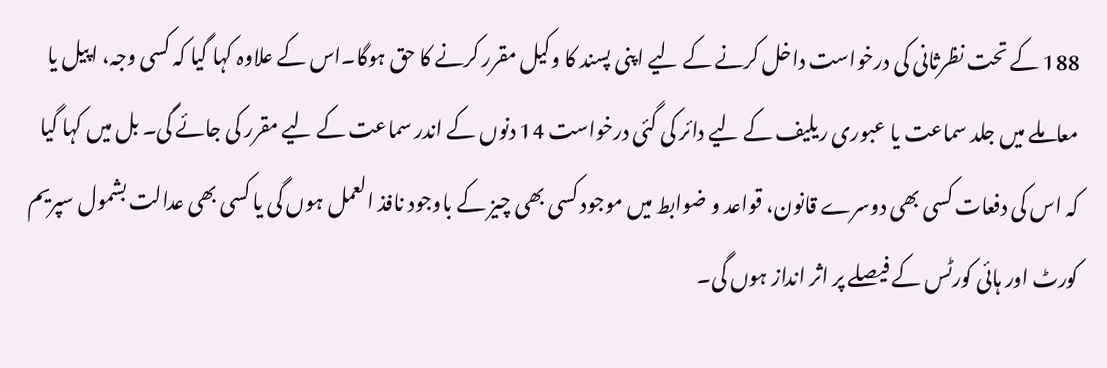188 کے تحت نظرثانی کی درخواست داخل کرنے کے لیے اپنی پسند کا وکیل مقرر کرنے کا حق ہوگا۔اس کے علاوہ کہا گیا کہ کسی وجہ، اپیل یا معاملے میں جلد سماعت یا عبوری ریلیف کے لیے دائر کی گئی درخواست 14 دنوں کے اندر سماعت کے لیے مقرر کی جائے گی۔ بل میں کہا گیا کہ اس کی دفعات کسی بھی دوسرے قانون، قواعد و ضوابط میں موجود کسی بھی چیز کے باوجود نافذ العمل ہوں گی یا کسی بھی عدالت بشمول سپریم کورٹ اور ہائی کورٹس کے فیصلے پر اثر انداز ہوں گی۔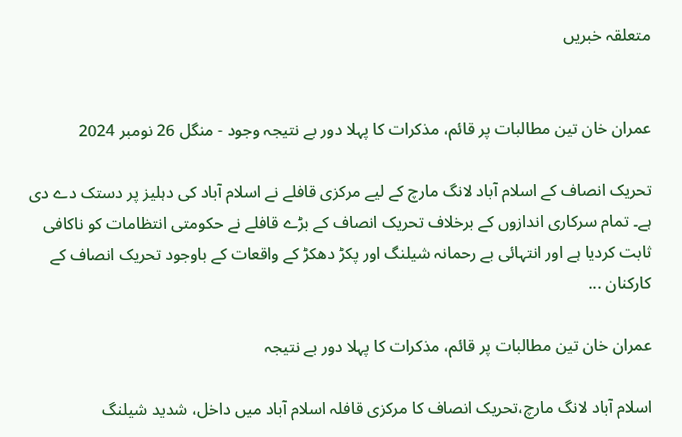متعلقہ خبریں


عمران خان تین مطالبات پر قائم، مذکرات کا پہلا دور بے نتیجہ وجود - منگل 26 نومبر 2024

تحریک انصاف کے اسلام آباد لانگ مارچ کے لیے مرکزی قافلے نے اسلام آباد کی دہلیز پر دستک دے دی ہے۔ تمام سرکاری اندازوں کے برخلاف تحریک انصاف کے بڑے قافلے نے حکومتی انتظامات کو ناکافی ثابت کردیا ہے اور انتہائی بے رحمانہ شیلنگ اور پکڑ دھکڑ کے واقعات کے باوجود تحریک انصاف کے کارکنان ...

عمران خان تین مطالبات پر قائم، مذکرات کا پہلا دور بے نتیجہ

اسلام آباد لانگ مارچ،تحریک انصاف کا مرکزی قافلہ اسلام آباد میں داخل، شدید شیلنگ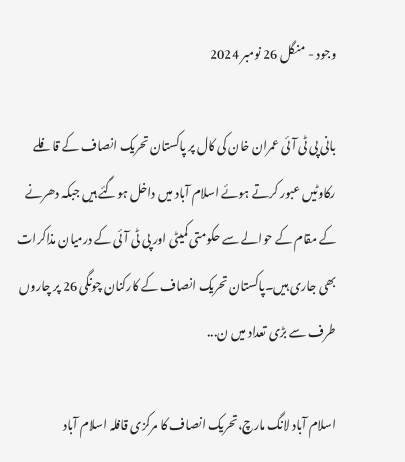وجود - منگل 26 نومبر 2024

بانی پی ٹی آئی عمران خان کی کال پر پاکستان تحریک انصاف کے قافلے رکاوٹیں عبور کرتے ہوئے اسلام آباد میں داخل ہوگئے ہیں جبکہ دھرنے کے مقام کے حوالے سے حکومتی کمیٹی اور پی ٹی آئی کے درمیان مذاکرات بھی جاری ہیں۔پاکستان تحریک انصاف کے کارکنان چونگی 26 پر چاروں طرف سے بڑی تعداد میں ن...

اسلام آباد لانگ مارچ،تحریک انصاف کا مرکزی قافلہ اسلام آباد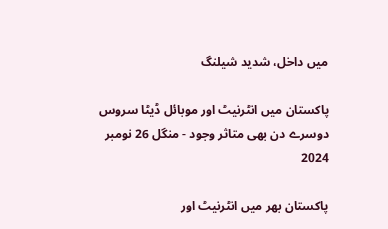میں داخل، شدید شیلنگ

پاکستان میں انٹرنیٹ اور موبائل ڈیٹا سروس دوسرے دن بھی متاثر وجود - منگل 26 نومبر 2024

پاکستان بھر میں انٹرنیٹ اور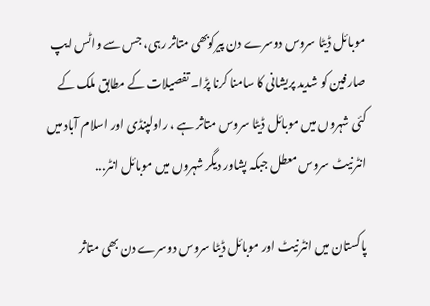موبائل ڈیٹا سروس دوسرے دن پیرکوبھی متاثر رہی، جس سے واٹس ایپ صارفین کو شدید پریشانی کا سامنا کرنا پڑا۔ تفصیلات کے مطابق ملک کے کئی شہروں میں موبائل ڈیٹا سروس متاثر ہے ، راولپنڈی اور اسلام آباد میں انٹرنیٹ سروس معطل جبکہ پشاور دیگر شہروں میں موبائل انٹر...

پاکستان میں انٹرنیٹ اور موبائل ڈیٹا سروس دوسرے دن بھی متاثر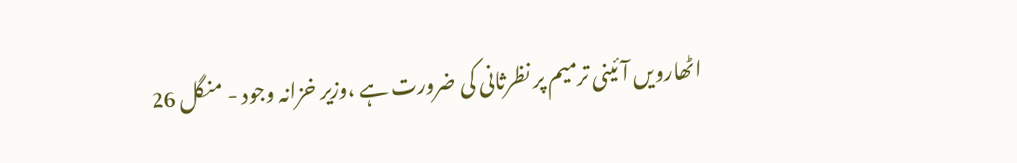اٹھارویں آئینی ترمیم پر نظرثانی کی ضرورت ہے ،وزیر خزانہ وجود - منگل 26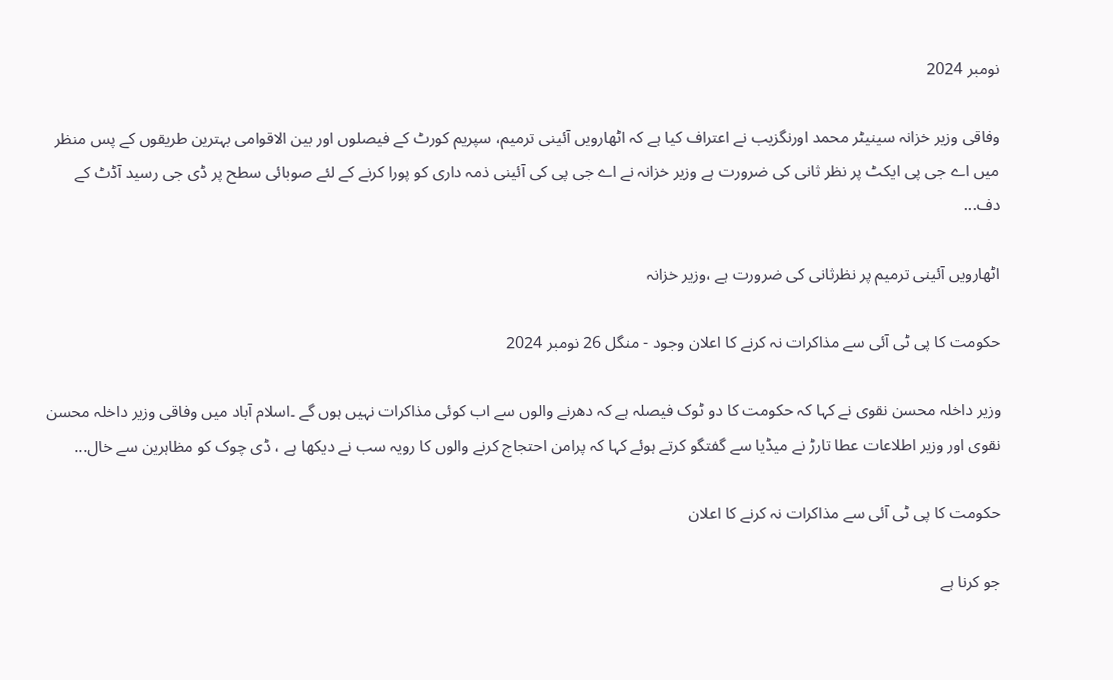نومبر 2024

وفاقی وزیر خزانہ سینیٹر محمد اورنگزیب نے اعتراف کیا ہے کہ اٹھارویں آئینی ترمیم، سپریم کورٹ کے فیصلوں اور بین الاقوامی بہترین طریقوں کے پس منظر میں اے جی پی ایکٹ پر نظر ثانی کی ضرورت ہے وزیر خزانہ نے اے جی پی کی آئینی ذمہ داری کو پورا کرنے کے لئے صوبائی سطح پر ڈی جی رسید آڈٹ کے دف...

اٹھارویں آئینی ترمیم پر نظرثانی کی ضرورت ہے ،وزیر خزانہ

حکومت کا پی ٹی آئی سے مذاکرات نہ کرنے کا اعلان وجود - منگل 26 نومبر 2024

وزیر داخلہ محسن نقوی نے کہا کہ حکومت کا دو ٹوک فیصلہ ہے کہ دھرنے والوں سے اب کوئی مذاکرات نہیں ہوں گے ۔اسلام آباد میں وفاقی وزیر داخلہ محسن نقوی اور وزیر اطلاعات عطا تارڑ نے میڈیا سے گفتگو کرتے ہوئے کہا کہ پرامن احتجاج کرنے والوں کا رویہ سب نے دیکھا ہے ، ڈی چوک کو مظاہرین سے خال...

حکومت کا پی ٹی آئی سے مذاکرات نہ کرنے کا اعلان

جو کرنا ہے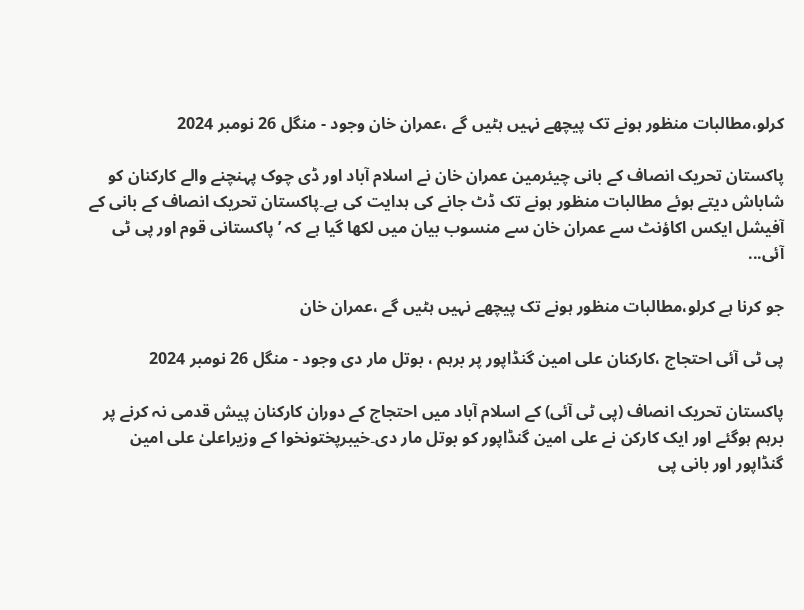کرلو،مطالبات منظور ہونے تک پیچھے نہیں ہٹیں گے ،عمران خان وجود - منگل 26 نومبر 2024

پاکستان تحریک انصاف کے بانی چیئرمین عمران خان نے اسلام آباد اور ڈی چوک پہنچنے والے کارکنان کو شاباش دیتے ہوئے مطالبات منظور ہونے تک ڈٹ جانے کی ہدایت کی ہے۔پاکستان تحریک انصاف کے بانی کے آفیشل ایکس اکاؤنٹ سے عمران خان سے منسوب بیان میں لکھا گیا ہے کہ ’پاکستانی قوم اور پی ٹی آئی...

جو کرنا ہے کرلو،مطالبات منظور ہونے تک پیچھے نہیں ہٹیں گے ،عمران خان

پی ٹی آئی احتجاج ،کارکنان علی امین گنڈاپور پر برہم ، بوتل مار دی وجود - منگل 26 نومبر 2024

پاکستان تحریک انصاف (پی ٹی آئی) کے اسلام آباد میں احتجاج کے دوران کارکنان پیش قدمی نہ کرنے پر برہم ہوگئے اور ایک کارکن نے علی امین گنڈاپور کو بوتل مار دی۔خیبرپختونخوا کے وزیراعلیٰ علی امین گنڈاپور اور بانی پی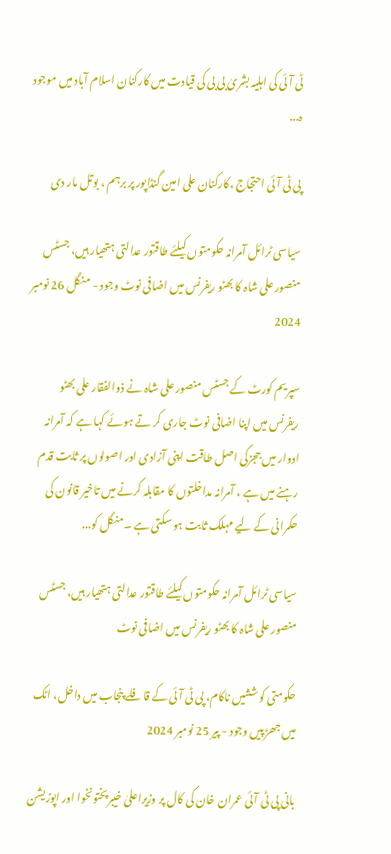ٹی آئی کی اہلیہ بشریٰ بی بی کی قیادت میں کارکنان اسلام آباد میں موجود ہ...

پی ٹی آئی احتجاج ،کارکنان علی امین گنڈاپور پر برہم ، بوتل مار دی

سیاسی ٹرائل آمرانہ حکومتوں کیلئے طاقتور عدالتی ہتھیار ہیں، جسٹس منصور علی شاہ کا بھٹو ریفرنس میں اضافی نوٹ وجود - منگل 26 نومبر 2024

سپریم کورٹ کے جسٹس منصور علی شاہ نے ذوالفقار علی بھٹو ریفرنس میں اپنا اضافی نوٹ جاری کر تے ہوئے کہا ہے کہ آمرانہ ادوار میں ججزکی اصل طاقت اپنی آزادی اور اصولوں پر ثابت قدم رہنے میں ہے ، آمرانہ مداخلتوں کا مقابلہ کرنے میں تاخیر قانون کی حکمرانی کے لیے مہلک ثابت ہو سکتی ہے ۔منگل کو...

سیاسی ٹرائل آمرانہ حکومتوں کیلئے طاقتور عدالتی ہتھیار ہیں، جسٹس منصور علی شاہ کا بھٹو ریفرنس میں اضافی نوٹ

حکومتی کوششیں ناکام، پی ٹی آئی کے قافلے پنجاب میں داخل، اٹک میں جھڑپیں وجود - پیر 25 نومبر 2024

بانی پی ٹی آئی عمران خان کی کال پر وزیراعلیٰ خیبرپختونخوا اور اپوزیشن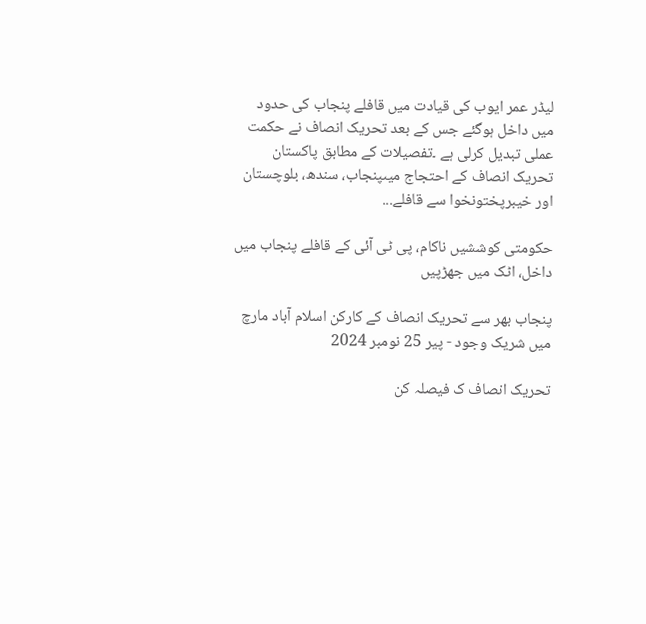لیڈر عمر ایوب کی قیادت میں قافلے پنجاب کی حدود میں داخل ہوگئے جس کے بعد تحریک انصاف نے حکمت عملی تبدیل کرلی ہے ۔تفصیلات کے مطابق پاکستان تحریک انصاف کے احتجاج میںپنجاب، سندھ، بلوچستان اور خیبرپختونخوا سے قافلے...

حکومتی کوششیں ناکام، پی ٹی آئی کے قافلے پنجاب میں داخل، اٹک میں جھڑپیں

پنجاب بھر سے تحریک انصاف کے کارکن اسلام آباد مارچ میں شریک وجود - پیر 25 نومبر 2024

تحریک انصاف ک فیصلہ کن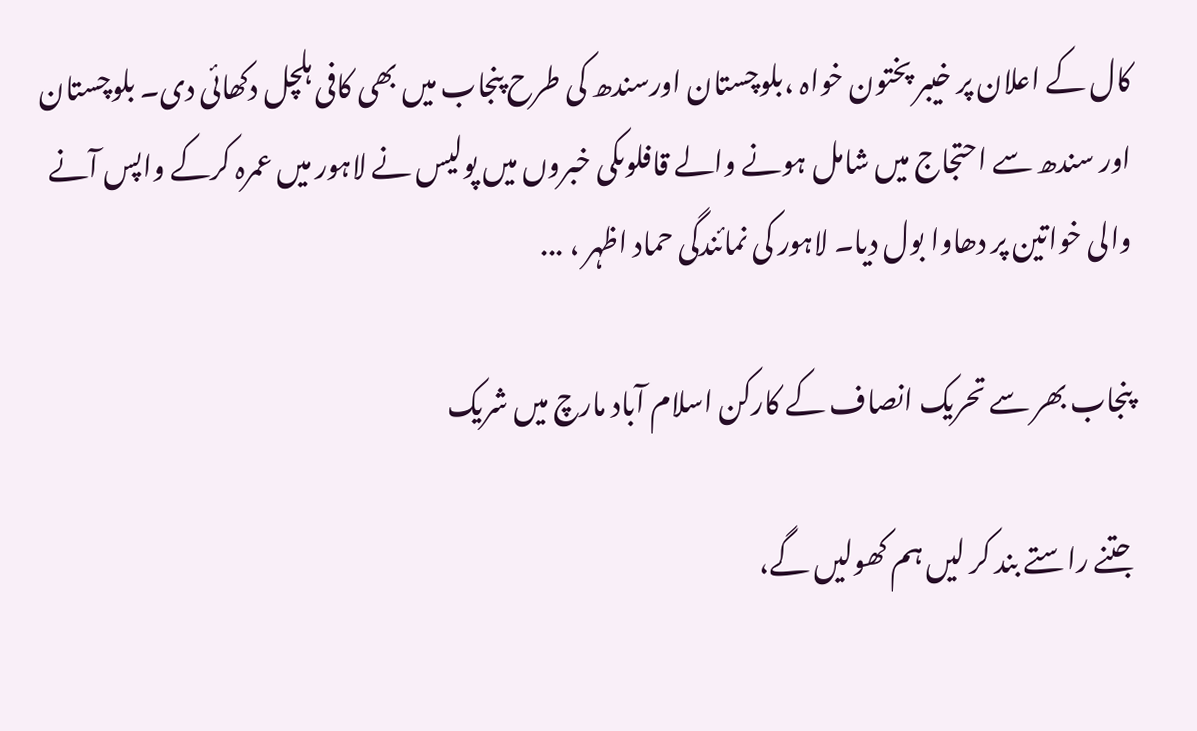کال کے اعلان پر خیبر پختون خواہ ،بلوچستان اورسندھ کی طرح پنجاب میں بھی کافی ہلچل دکھائی دی۔ بلوچستان اور سندھ سے احتجاج میں شامل ہونے والے قافلوںکی خبروں میں پولیس نے لاہور میں عمرہ کرکے واپس آنے والی خواتین پر دھاوا بول دیا۔ لاہور کی نمائندگی حماد اظہر ، ...

پنجاب بھر سے تحریک انصاف کے کارکن اسلام آباد مارچ میں شریک

جتنے راستے بند کر لیں ہم کھولیں گے،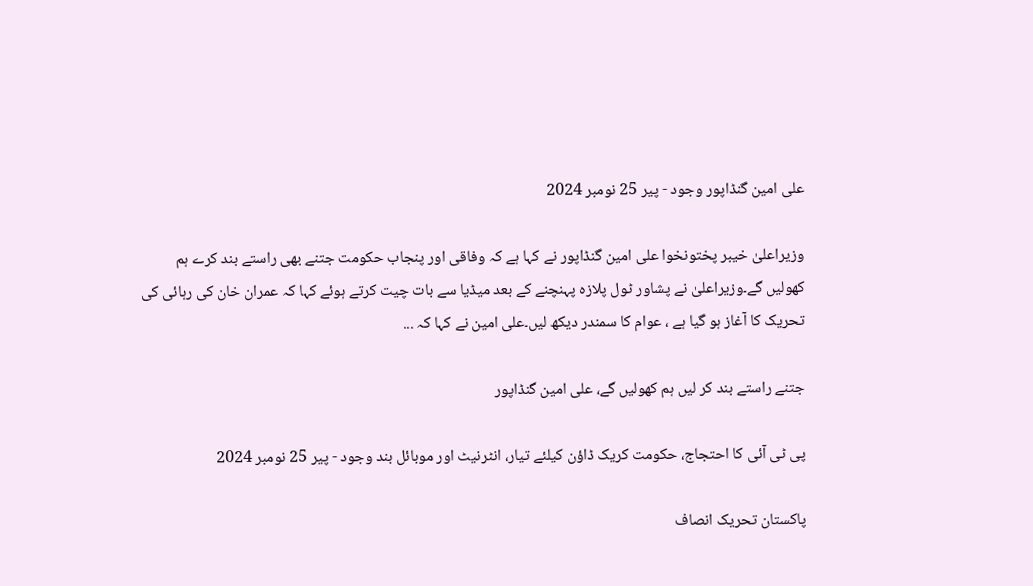علی امین گنڈاپور وجود - پیر 25 نومبر 2024

وزیراعلیٰ خیبر پختونخوا علی امین گنڈاپور نے کہا ہے کہ وفاقی اور پنجاب حکومت جتنے بھی راستے بند کرے ہم کھولیں گے۔وزیراعلیٰ نے پشاور ٹول پلازہ پہنچنے کے بعد میڈیا سے بات چیت کرتے ہوئے کہا کہ عمران خان کی رہائی کی تحریک کا آغاز ہو گیا ہے ، عوام کا سمندر دیکھ لیں۔علی امین نے کہا کہ ...

جتنے راستے بند کر لیں ہم کھولیں گے، علی امین گنڈاپور

پی ٹی آئی کا احتجاج، حکومت کریک ڈاؤن کیلئے تیار، انٹرنیٹ اور موبائل بند وجود - پیر 25 نومبر 2024

پاکستان تحریک انصاف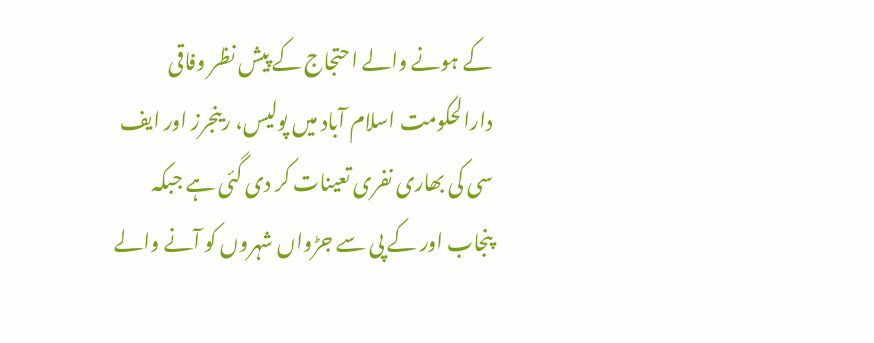کے ہونے والے احتجاج کے پیش نظر وفاقی دارالحکومت اسلام آباد میں پولیس، رینجرز اور ایف سی کی بھاری نفری تعینات کر دی گئی ہے جبکہ پنجاب اور کے پی سے جڑواں شہروں کو آنے والے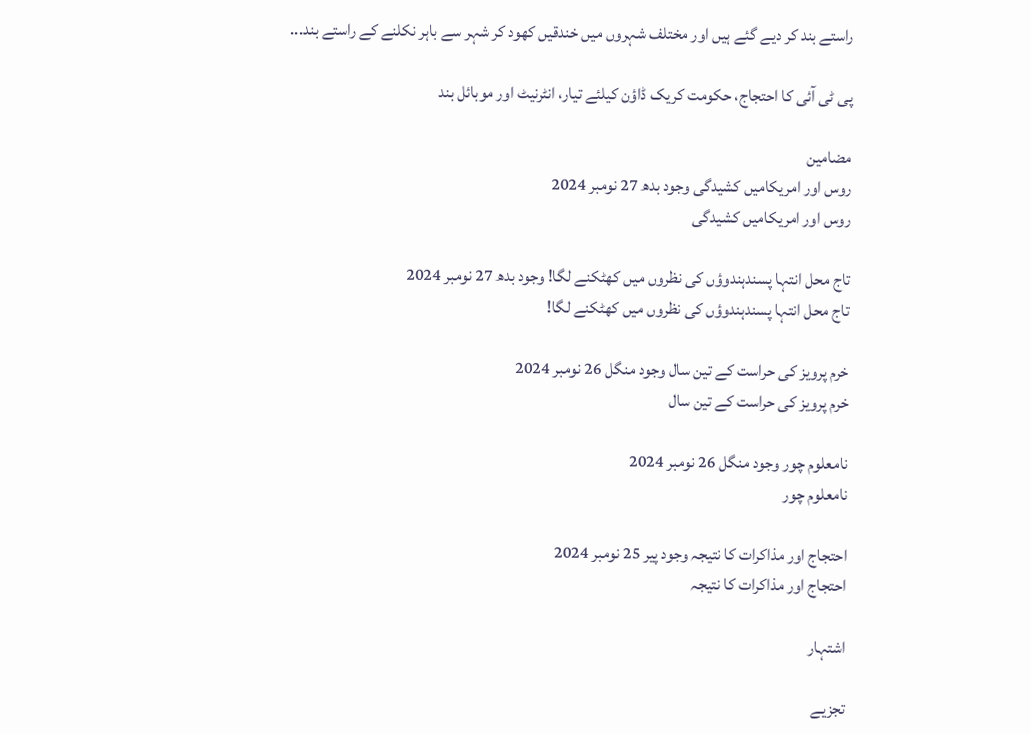راستے بند کر دیے گئے ہیں اور مختلف شہروں میں خندقیں کھود کر شہر سے باہر نکلنے کے راستے بند...

پی ٹی آئی کا احتجاج، حکومت کریک ڈاؤن کیلئے تیار، انٹرنیٹ اور موبائل بند

مضامین
روس اور امریکامیں کشیدگی وجود بدھ 27 نومبر 2024
روس اور امریکامیں کشیدگی

تاج محل انتہا پسندہندوؤں کی نظروں میں کھٹکنے لگا! وجود بدھ 27 نومبر 2024
تاج محل انتہا پسندہندوؤں کی نظروں میں کھٹکنے لگا!

خرم پرویز کی حراست کے تین سال وجود منگل 26 نومبر 2024
خرم پرویز کی حراست کے تین سال

نامعلوم چور وجود منگل 26 نومبر 2024
نامعلوم چور

احتجاج اور مذاکرات کا نتیجہ وجود پیر 25 نومبر 2024
احتجاج اور مذاکرات کا نتیجہ

اشتہار

تجزیے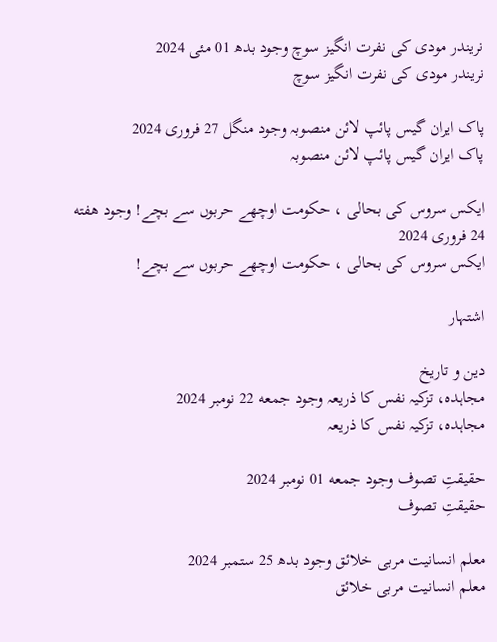نریندر مودی کی نفرت انگیز سوچ وجود بدھ 01 مئی 2024
نریندر مودی کی نفرت انگیز سوچ

پاک ایران گیس پائپ لائن منصوبہ وجود منگل 27 فروری 2024
پاک ایران گیس پائپ لائن منصوبہ

ایکس سروس کی بحالی ، حکومت اوچھے حربوں سے بچے! وجود هفته 24 فروری 2024
ایکس سروس کی بحالی ، حکومت اوچھے حربوں سے بچے!

اشتہار

دین و تاریخ
مجاہدہ، تزکیہ نفس کا ذریعہ وجود جمعه 22 نومبر 2024
مجاہدہ، تزکیہ نفس کا ذریعہ

حقیقتِ تصوف وجود جمعه 01 نومبر 2024
حقیقتِ تصوف

معلم انسانیت مربی خلائق وجود بدھ 25 ستمبر 2024
معلم انسانیت مربی خلائق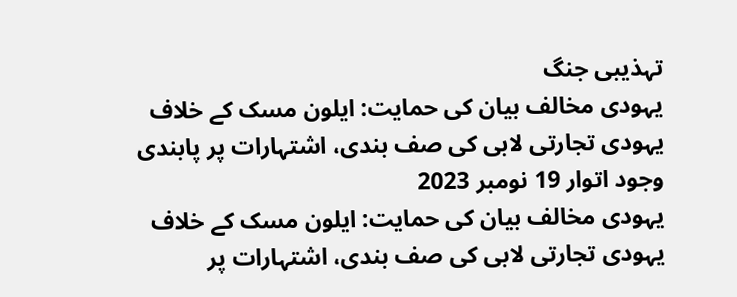تہذیبی جنگ
یہودی مخالف بیان کی حمایت: ایلون مسک کے خلاف یہودی تجارتی لابی کی صف بندی، اشتہارات پر پابندی وجود اتوار 19 نومبر 2023
یہودی مخالف بیان کی حمایت: ایلون مسک کے خلاف یہودی تجارتی لابی کی صف بندی، اشتہارات پر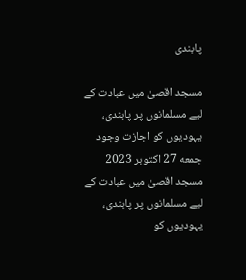پابندی

مسجد اقصیٰ میں عبادت کے لیے مسلمانوں پر پابندی، یہودیوں کو اجازت وجود جمعه 27 اکتوبر 2023
مسجد اقصیٰ میں عبادت کے لیے مسلمانوں پر پابندی، یہودیوں کو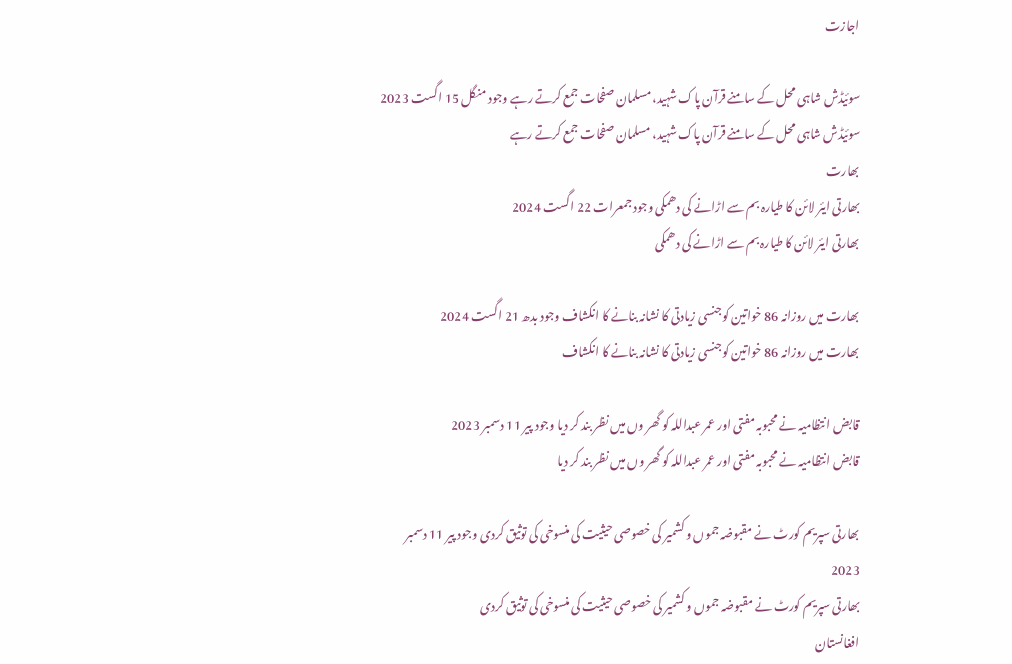اجازت

سوئیڈش شاہی محل کے سامنے قرآن پاک شہید، مسلمان صفحات جمع کرتے رہے وجود منگل 15 اگست 2023
سوئیڈش شاہی محل کے سامنے قرآن پاک شہید، مسلمان صفحات جمع کرتے رہے
بھارت
بھارتی ایئر لائن کا طیارہ بم سے اڑانے کی دھمکی وجود جمعرات 22 اگست 2024
بھارتی ایئر لائن کا طیارہ بم سے اڑانے کی دھمکی

بھارت میں روزانہ 86 خواتین کوجنسی زیادتی کا نشانہ بنانے کا انکشاف وجود بدھ 21 اگست 2024
بھارت میں روزانہ 86 خواتین کوجنسی زیادتی کا نشانہ بنانے کا انکشاف

قابض انتظامیہ نے محبوبہ مفتی اور عمر عبداللہ کو گھر وں میں نظر بند کر دیا وجود پیر 11 دسمبر 2023
قابض انتظامیہ نے محبوبہ مفتی اور عمر عبداللہ کو گھر وں میں نظر بند کر دیا

بھارتی سپریم کورٹ نے مقبوضہ جموں و کشمیر کی خصوصی حیثیت کی منسوخی کی توثیق کردی وجود پیر 11 دسمبر 2023
بھارتی سپریم کورٹ نے مقبوضہ جموں و کشمیر کی خصوصی حیثیت کی منسوخی کی توثیق کردی
افغانستان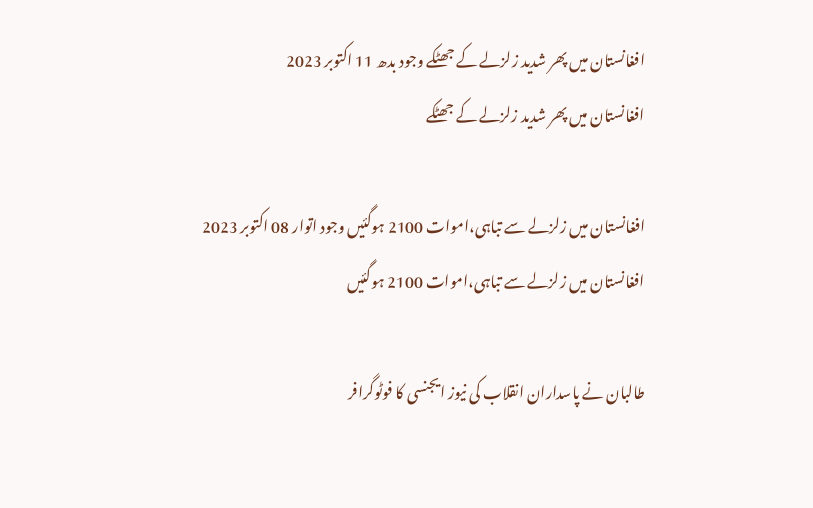افغانستان میں پھر شدید زلزلے کے جھٹکے وجود بدھ 11 اکتوبر 2023
افغانستان میں پھر شدید زلزلے کے جھٹکے

افغانستان میں زلزلے سے تباہی،اموات 2100 ہوگئیں وجود اتوار 08 اکتوبر 2023
افغانستان میں زلزلے سے تباہی،اموات 2100 ہوگئیں

طالبان نے پاسداران انقلاب کی نیوز ایجنسی کا فوٹوگرافر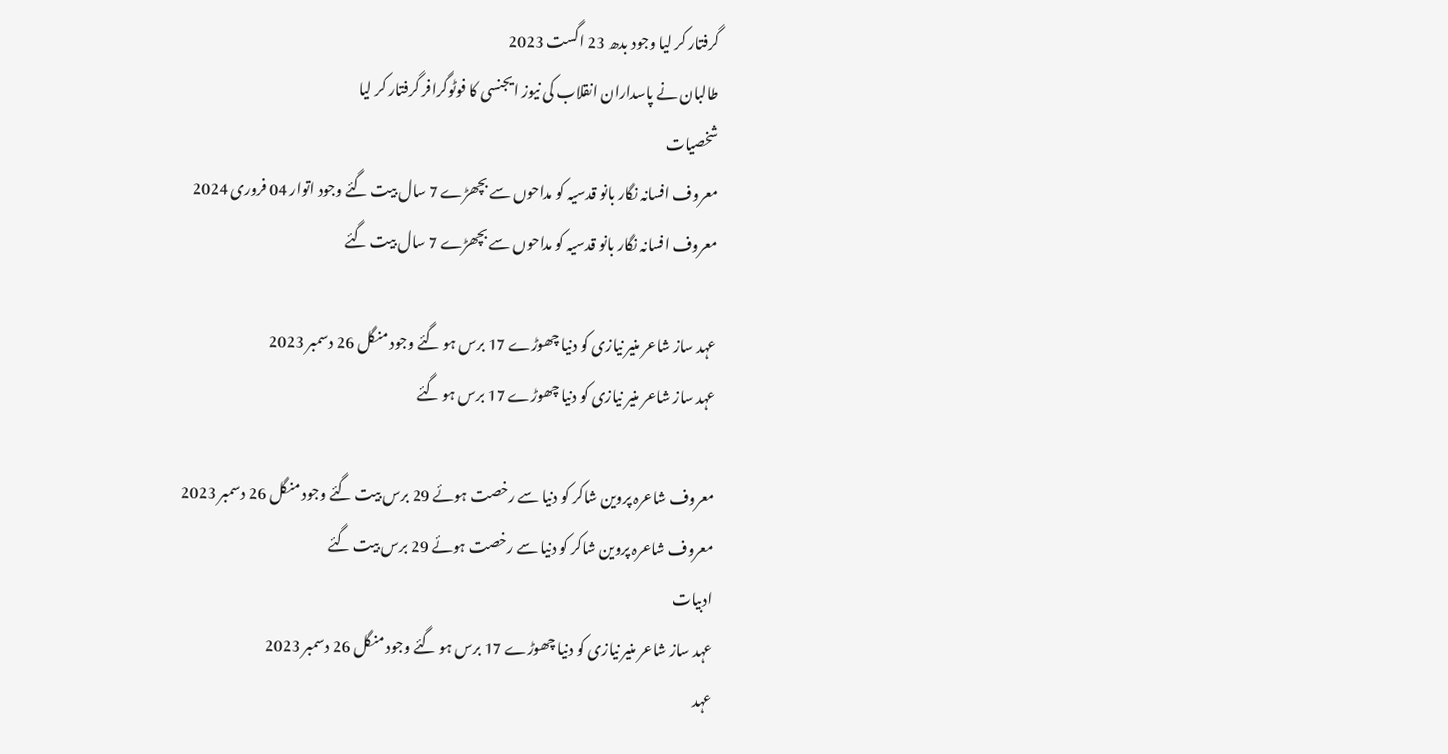گرفتار کر لیا وجود بدھ 23 اگست 2023
طالبان نے پاسداران انقلاب کی نیوز ایجنسی کا فوٹوگرافر گرفتار کر لیا
شخصیات
معروف افسانہ نگار بانو قدسیہ کو مداحوں سے بچھڑے 7 سال بیت گئے وجود اتوار 04 فروری 2024
معروف افسانہ نگار بانو قدسیہ کو مداحوں سے بچھڑے 7 سال بیت گئے

عہد ساز شاعر منیر نیازی کو دنیا چھوڑے 17 برس ہو گئے وجود منگل 26 دسمبر 2023
عہد ساز شاعر منیر نیازی کو دنیا چھوڑے 17 برس ہو گئے

معروف شاعرہ پروین شاکر کو دنیا سے رخصت ہوئے 29 برس بیت گئے وجود منگل 26 دسمبر 2023
معروف شاعرہ پروین شاکر کو دنیا سے رخصت ہوئے 29 برس بیت گئے
ادبیات
عہد ساز شاعر منیر نیازی کو دنیا چھوڑے 17 برس ہو گئے وجود منگل 26 دسمبر 2023
عہد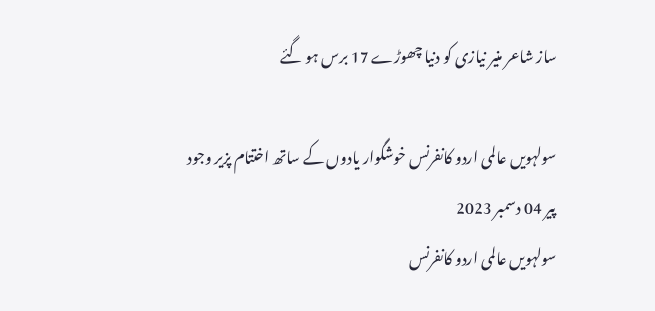ساز شاعر منیر نیازی کو دنیا چھوڑے 17 برس ہو گئے

سولہویں عالمی اردو کانفرنس خوشگوار یادوں کے ساتھ اختتام پزیر وجود پیر 04 دسمبر 2023
سولہویں عالمی اردو کانفرنس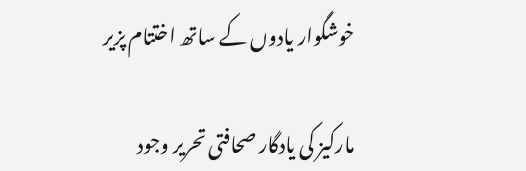خوشگوار یادوں کے ساتھ اختتام پزیر

مارکیز کی یادگار صحافتی تحریر وجود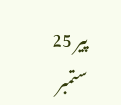پیر 25 ستمبر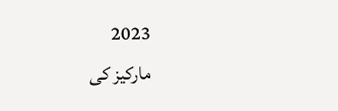2023
مارکیز کی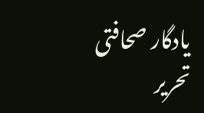یادگار صحافتی تحریر